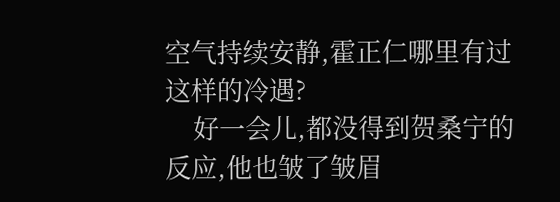空气持续安静,霍正仁哪里有过这样的冷遇?
    好一会儿,都没得到贺桑宁的反应,他也皱了皱眉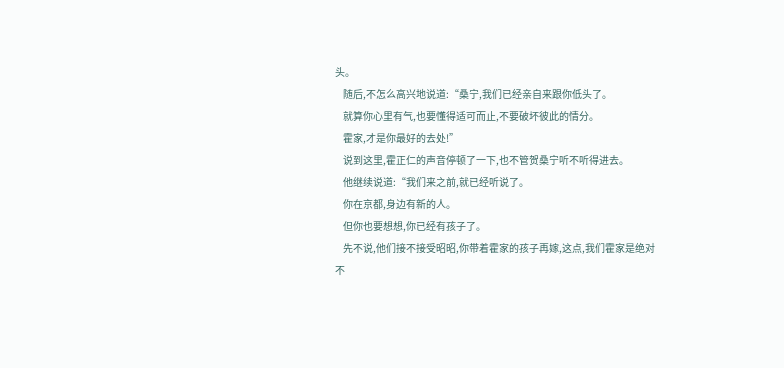头。
    随后,不怎么高兴地说道:“桑宁,我们已经亲自来跟你低头了。
    就算你心里有气,也要懂得适可而止,不要破坏彼此的情分。
    霍家,才是你最好的去处!”
    说到这里,霍正仁的声音停顿了一下,也不管贺桑宁听不听得进去。
    他继续说道:“我们来之前,就已经听说了。
    你在京都,身边有新的人。
    但你也要想想,你已经有孩子了。
    先不说,他们接不接受昭昭,你带着霍家的孩子再嫁,这点,我们霍家是绝对不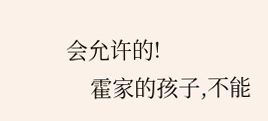会允许的!
    霍家的孩子,不能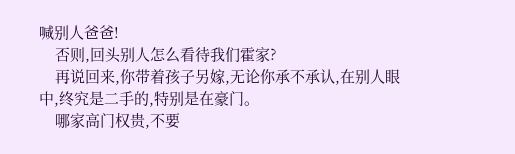喊别人爸爸!
    否则,回头别人怎么看待我们霍家?
    再说回来,你带着孩子另嫁,无论你承不承认,在别人眼中,终究是二手的,特别是在豪门。
    哪家高门权贵,不要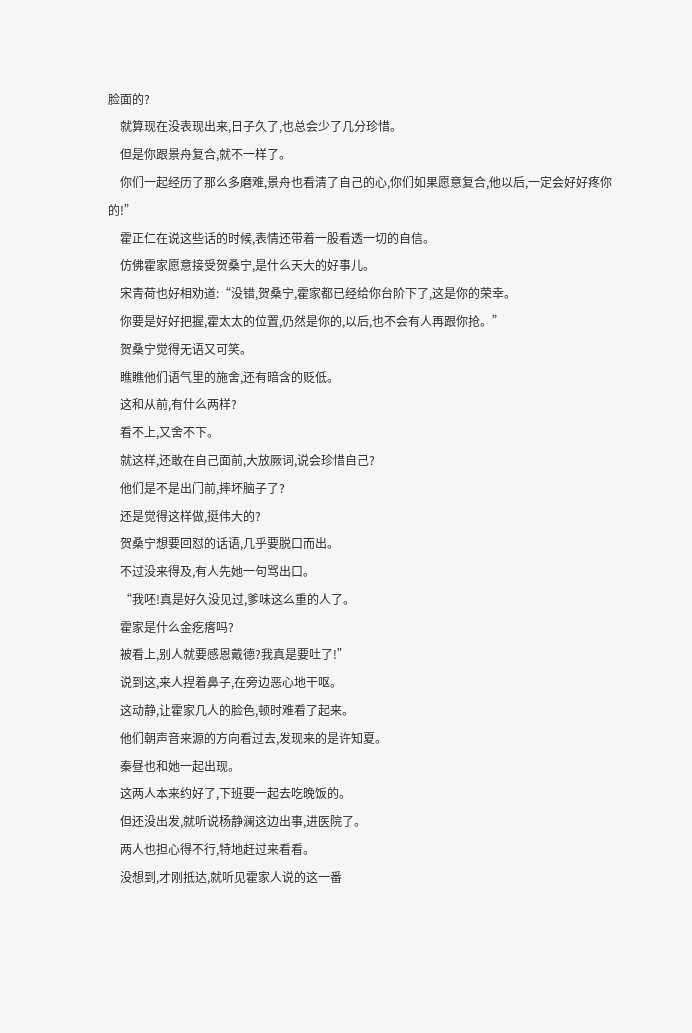脸面的?
    就算现在没表现出来,日子久了,也总会少了几分珍惜。
    但是你跟景舟复合,就不一样了。
    你们一起经历了那么多磨难,景舟也看清了自己的心,你们如果愿意复合,他以后,一定会好好疼你的!”
    霍正仁在说这些话的时候,表情还带着一股看透一切的自信。
    仿佛霍家愿意接受贺桑宁,是什么天大的好事儿。
    宋青荷也好相劝道:“没错,贺桑宁,霍家都已经给你台阶下了,这是你的荣幸。
    你要是好好把握,霍太太的位置,仍然是你的,以后,也不会有人再跟你抢。”
    贺桑宁觉得无语又可笑。
    瞧瞧他们语气里的施舍,还有暗含的贬低。
    这和从前,有什么两样?
    看不上,又舍不下。
    就这样,还敢在自己面前,大放厥词,说会珍惜自己?
    他们是不是出门前,摔坏脑子了?
    还是觉得这样做,挺伟大的?
    贺桑宁想要回怼的话语,几乎要脱口而出。
    不过没来得及,有人先她一句骂出口。
    “我呸!真是好久没见过,爹味这么重的人了。
    霍家是什么金疙瘩吗?
    被看上,别人就要感恩戴德?我真是要吐了!”
    说到这,来人捏着鼻子,在旁边恶心地干呕。
    这动静,让霍家几人的脸色,顿时难看了起来。
    他们朝声音来源的方向看过去,发现来的是许知夏。
    秦昼也和她一起出现。
    这两人本来约好了,下班要一起去吃晚饭的。
    但还没出发,就听说杨静澜这边出事,进医院了。
    两人也担心得不行,特地赶过来看看。
    没想到,才刚抵达,就听见霍家人说的这一番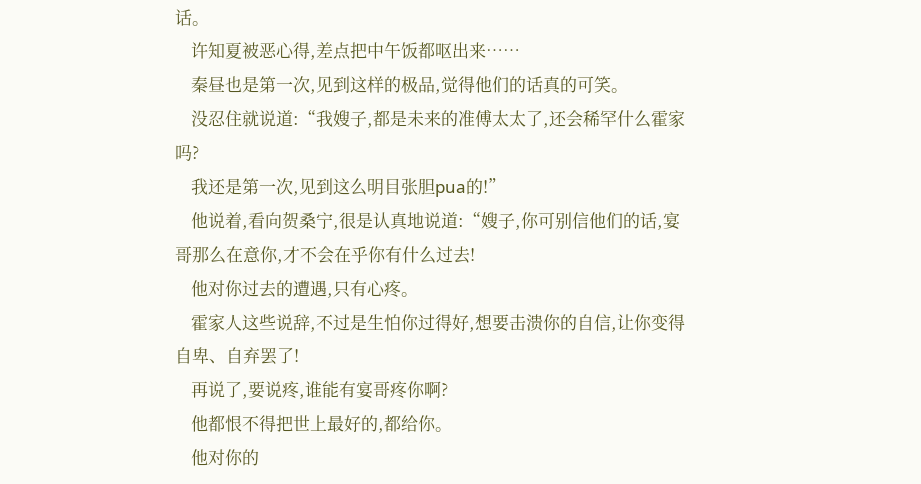话。
    许知夏被恶心得,差点把中午饭都呕出来……
    秦昼也是第一次,见到这样的极品,觉得他们的话真的可笑。
    没忍住就说道:“我嫂子,都是未来的准傅太太了,还会稀罕什么霍家吗?
    我还是第一次,见到这么明目张胆pua的!”
    他说着,看向贺桑宁,很是认真地说道:“嫂子,你可别信他们的话,宴哥那么在意你,才不会在乎你有什么过去!
    他对你过去的遭遇,只有心疼。
    霍家人这些说辞,不过是生怕你过得好,想要击溃你的自信,让你变得自卑、自弃罢了!
    再说了,要说疼,谁能有宴哥疼你啊?
    他都恨不得把世上最好的,都给你。
    他对你的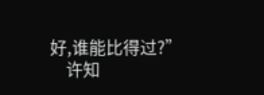好,谁能比得过?”
    许知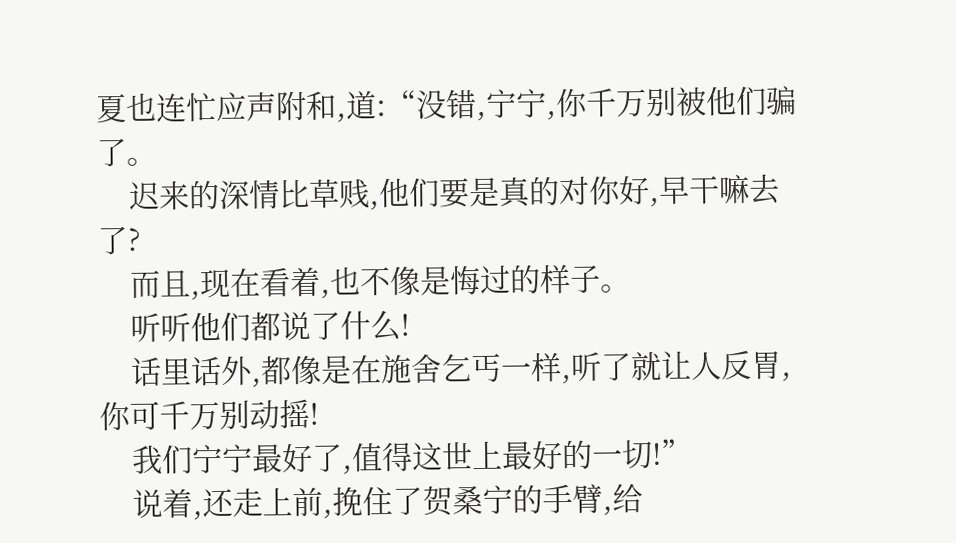夏也连忙应声附和,道:“没错,宁宁,你千万别被他们骗了。
    迟来的深情比草贱,他们要是真的对你好,早干嘛去了?
    而且,现在看着,也不像是悔过的样子。
    听听他们都说了什么!
    话里话外,都像是在施舍乞丐一样,听了就让人反胃,你可千万别动摇!
    我们宁宁最好了,值得这世上最好的一切!”
    说着,还走上前,挽住了贺桑宁的手臂,给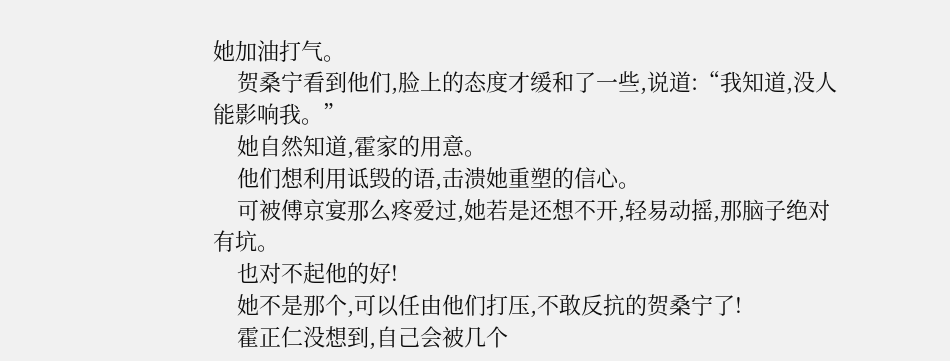她加油打气。
    贺桑宁看到他们,脸上的态度才缓和了一些,说道:“我知道,没人能影响我。”
    她自然知道,霍家的用意。
    他们想利用诋毁的语,击溃她重塑的信心。
    可被傅京宴那么疼爱过,她若是还想不开,轻易动摇,那脑子绝对有坑。
    也对不起他的好!
    她不是那个,可以任由他们打压,不敢反抗的贺桑宁了!
    霍正仁没想到,自己会被几个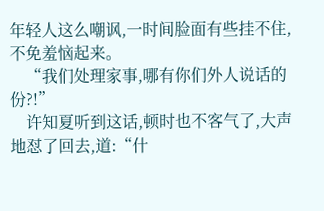年轻人这么嘲讽,一时间脸面有些挂不住,不免羞恼起来。
    “我们处理家事,哪有你们外人说话的份?!”
    许知夏听到这话,顿时也不客气了,大声地怼了回去,道:“什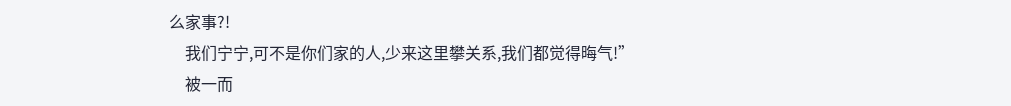么家事?!
    我们宁宁,可不是你们家的人,少来这里攀关系,我们都觉得晦气!”
    被一而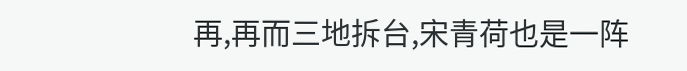再,再而三地拆台,宋青荷也是一阵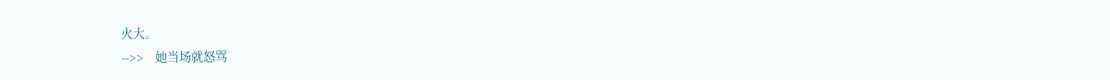火大。
-->>    她当场就怒骂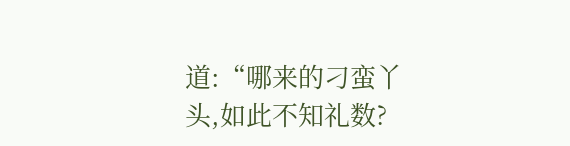道:“哪来的刁蛮丫头,如此不知礼数?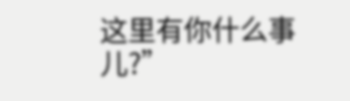这里有你什么事儿?”